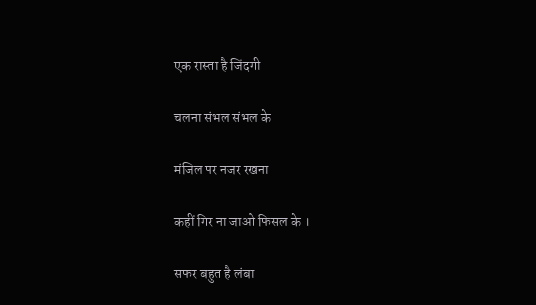एक रास्ता है जिंदगी

चलना संभल संभल के

मंजिल पर नजर रखना

कहीं गिर ना जाओ फिसल के ।

सफर बहुत है लंबा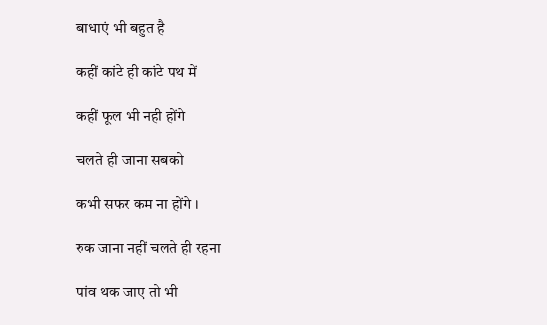बाधाएं भी बहुत है

कहीं कांटे ही कांटे पथ में

कहीं फूल भी नही होंगे

चलते ही जाना सबको

कभी सफर कम ना होंगे ।

रुक जाना नहीं चलते ही रहना

पांव थक जाए तो भी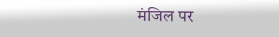मंजिल पर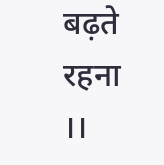बढ़ते रहना ।।